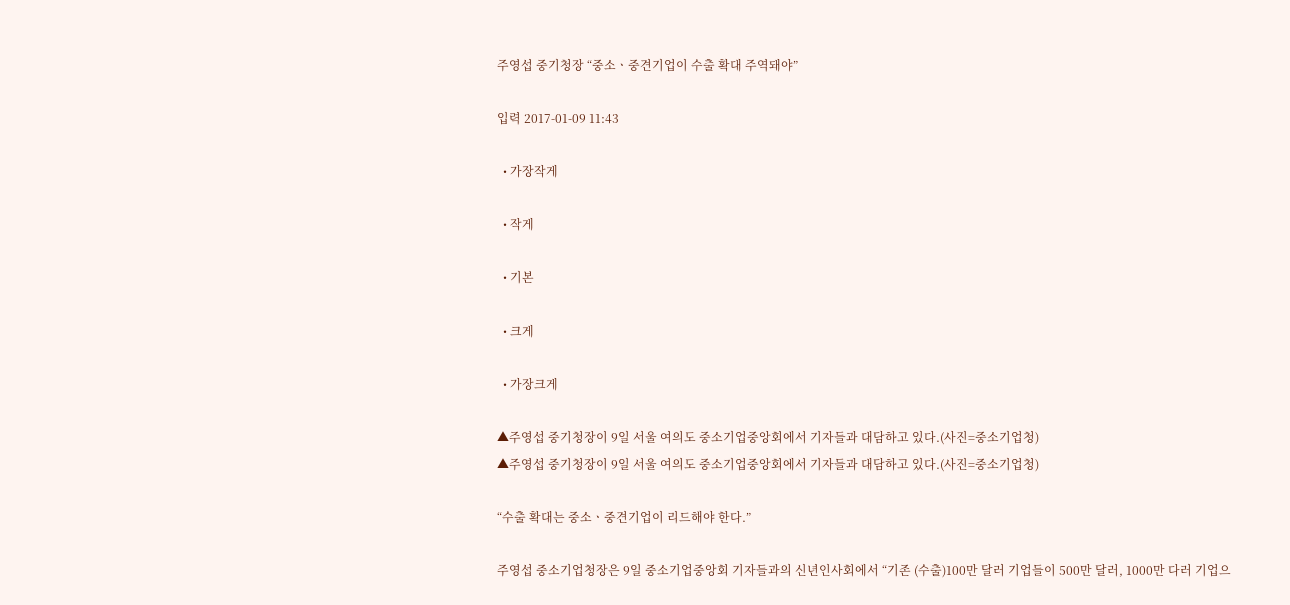주영섭 중기청장 “중소ㆍ중견기업이 수출 확대 주역돼야”

입력 2017-01-09 11:43

  • 가장작게

  • 작게

  • 기본

  • 크게

  • 가장크게

▲주영섭 중기청장이 9일 서울 여의도 중소기업중앙회에서 기자들과 대담하고 있다.(사진=중소기업청)
▲주영섭 중기청장이 9일 서울 여의도 중소기업중앙회에서 기자들과 대담하고 있다.(사진=중소기업청)

“수출 확대는 중소ㆍ중견기업이 리드해야 한다.”

주영섭 중소기업청장은 9일 중소기업중앙회 기자들과의 신년인사회에서 “기존 (수출)100만 달러 기업들이 500만 달러, 1000만 다러 기업으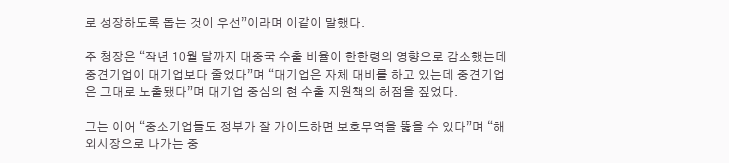로 성장하도록 돕는 것이 우선”이라며 이같이 말했다.

주 청장은 “작년 10월 달까지 대중국 수출 비율이 한한령의 영향으로 감소했는데 중견기업이 대기업보다 줄었다”며 “대기업은 자체 대비를 하고 있는데 중견기업은 그대로 노출됐다”며 대기업 중심의 현 수출 지원책의 허점을 짚었다.

그는 이어 “중소기업들도 정부가 잘 가이드하면 보호무역을 뚫을 수 있다”며 “해외시장으로 나가는 중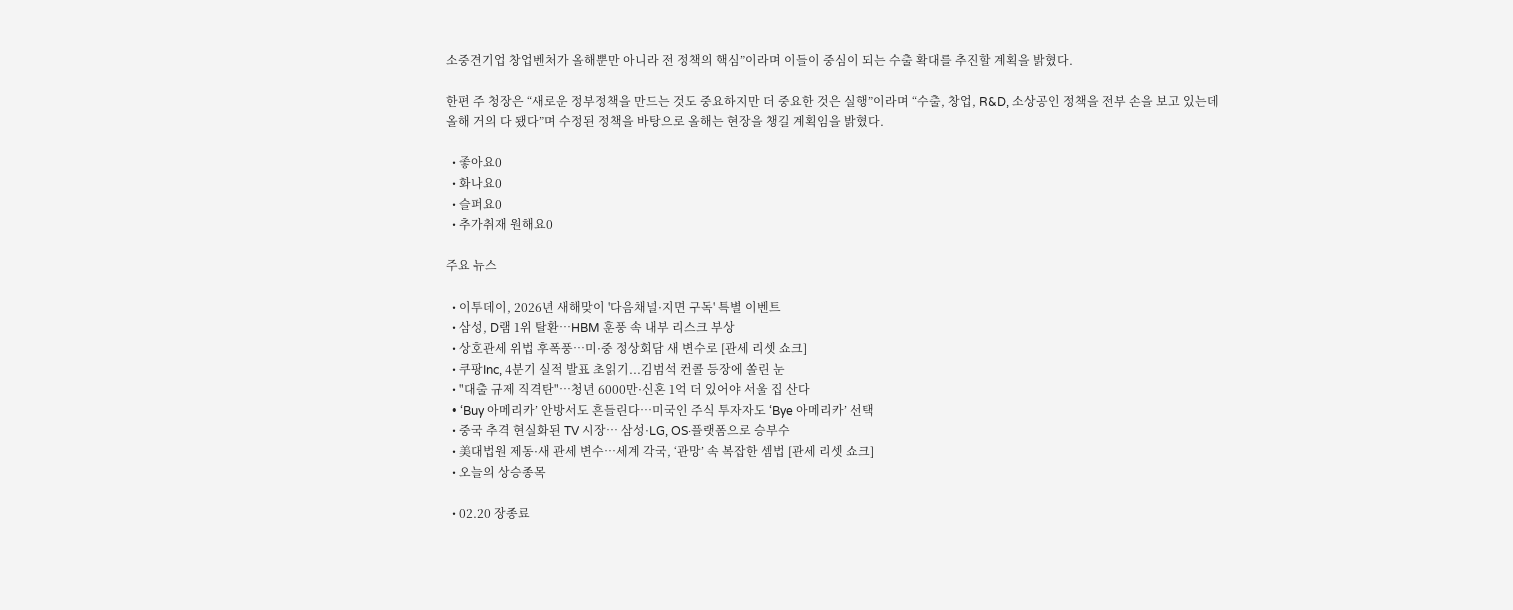소중견기업 창업벤처가 올해뿐만 아니라 전 정책의 핵심”이라며 이들이 중심이 되는 수출 확대를 추진할 계획을 밝혔다.

한편 주 청장은 “새로운 정부정책을 만드는 것도 중요하지만 더 중요한 것은 실행”이라며 “수출, 창업, R&D, 소상공인 정책을 전부 손을 보고 있는데 올해 거의 다 됐다”며 수정된 정책을 바탕으로 올해는 현장을 챙길 계획임을 밝혔다.

  • 좋아요0
  • 화나요0
  • 슬퍼요0
  • 추가취재 원해요0

주요 뉴스

  • 이투데이, 2026년 새해맞이 '다음채널·지면 구독' 특별 이벤트
  • 삼성, D램 1위 탈환…HBM 훈풍 속 내부 리스크 부상
  • 상호관세 위법 후폭풍…미·중 정상회담 새 변수로 [관세 리셋 쇼크]
  • 쿠팡Inc, 4분기 실적 발표 초읽기...김범석 컨콜 등장에 쏠린 눈
  • "대출 규제 직격탄"⋯청년 6000만·신혼 1억 더 있어야 서울 집 산다
  • ‘Buy 아메리카’ 안방서도 흔들린다…미국인 주식 투자자도 ‘Bye 아메리카’ 선택
  • 중국 추격 현실화된 TV 시장… 삼성·LG, OS·플랫폼으로 승부수
  • 美대법원 제동·새 관세 변수…세계 각국, ‘관망’ 속 복잡한 셈법 [관세 리셋 쇼크]
  • 오늘의 상승종목

  • 02.20 장종료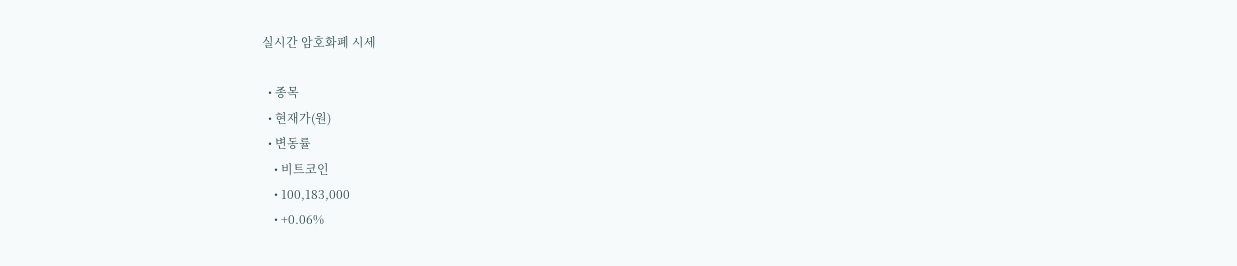실시간 암호화폐 시세

  • 종목
  • 현재가(원)
  • 변동률
    • 비트코인
    • 100,183,000
    • +0.06%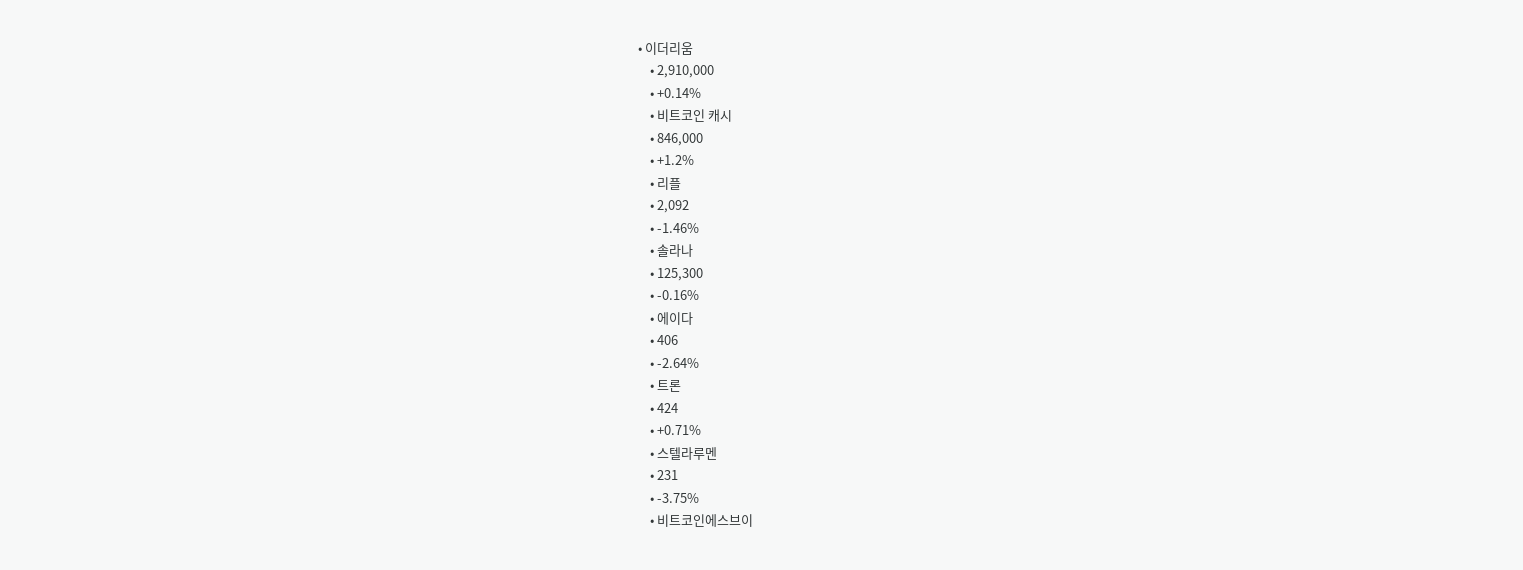• 이더리움
    • 2,910,000
    • +0.14%
    • 비트코인 캐시
    • 846,000
    • +1.2%
    • 리플
    • 2,092
    • -1.46%
    • 솔라나
    • 125,300
    • -0.16%
    • 에이다
    • 406
    • -2.64%
    • 트론
    • 424
    • +0.71%
    • 스텔라루멘
    • 231
    • -3.75%
    • 비트코인에스브이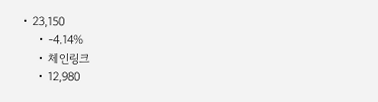• 23,150
    • -4.14%
    • 체인링크
    • 12,980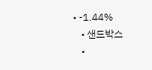• -1.44%
    • 샌드박스
    •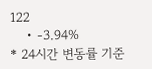122
    • -3.94%
* 24시간 변동률 기준